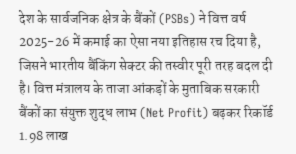देश के सार्वजनिक क्षेत्र के बैंकों (PSBs) ने वित्त वर्ष 2025-26 में कमाई का ऐसा नया इतिहास रच दिया है, जिसने भारतीय बैंकिंग सेक्टर की तस्वीर पूरी तरह बदल दी है। वित्त मंत्रालय के ताजा आंकड़ों के मुताबिक सरकारी बैंकों का संयुक्त शुद्ध लाभ (Net Profit) बढ़कर रिकॉर्ड 1.98 लाख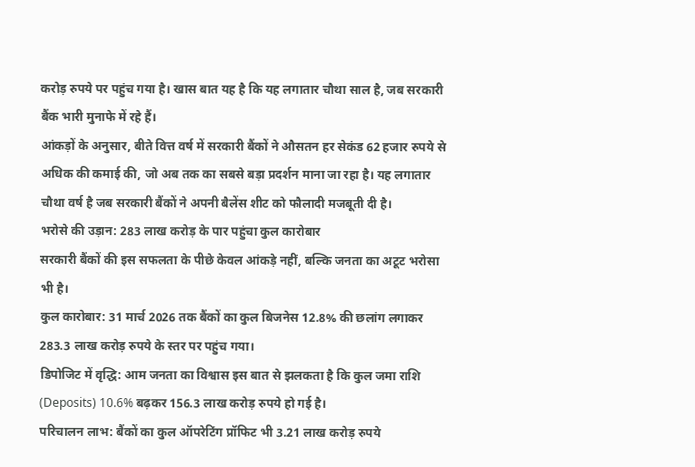करोड़ रुपये पर पहुंच गया है। खास बात यह है कि यह लगातार चौथा साल है, जब सरकारी बैंक भारी मुनाफे में रहे हैं।
आंकड़ों के अनुसार, बीते वित्त वर्ष में सरकारी बैंकों ने औसतन हर सेकंड 62 हजार रुपये से अधिक की कमाई की, जो अब तक का सबसे बड़ा प्रदर्शन माना जा रहा है। यह लगातार चौथा वर्ष है जब सरकारी बैंकों ने अपनी बैलेंस शीट को फौलादी मजबूती दी है।
भरोसे की उड़ान: 283 लाख करोड़ के पार पहुंचा कुल कारोबार
सरकारी बैंकों की इस सफलता के पीछे केवल आंकड़े नहीं, बल्कि जनता का अटूट भरोसा भी है।
कुल कारोबार: 31 मार्च 2026 तक बैंकों का कुल बिजनेस 12.8% की छलांग लगाकर 283.3 लाख करोड़ रुपये के स्तर पर पहुंच गया।
डिपोजिट में वृद्धि: आम जनता का विश्वास इस बात से झलकता है कि कुल जमा राशि (Deposits) 10.6% बढ़कर 156.3 लाख करोड़ रुपये हो गई है।
परिचालन लाभ: बैंकों का कुल ऑपरेटिंग प्रॉफिट भी 3.21 लाख करोड़ रुपये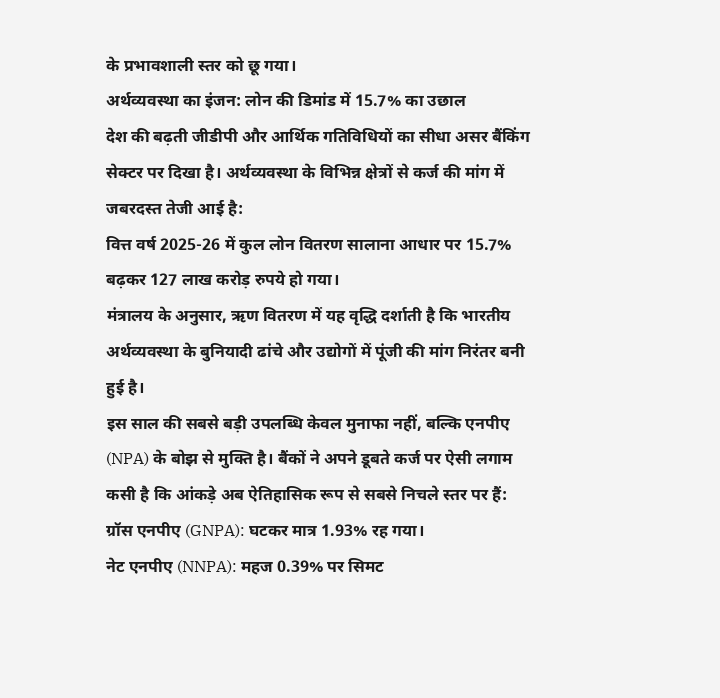के प्रभावशाली स्तर को छू गया।
अर्थव्यवस्था का इंजन: लोन की डिमांड में 15.7% का उछाल
देश की बढ़ती जीडीपी और आर्थिक गतिविधियों का सीधा असर बैंकिंग सेक्टर पर दिखा है। अर्थव्यवस्था के विभिन्न क्षेत्रों से कर्ज की मांग में जबरदस्त तेजी आई है:
वित्त वर्ष 2025-26 में कुल लोन वितरण सालाना आधार पर 15.7% बढ़कर 127 लाख करोड़ रुपये हो गया।
मंत्रालय के अनुसार, ऋण वितरण में यह वृद्धि दर्शाती है कि भारतीय अर्थव्यवस्था के बुनियादी ढांचे और उद्योगों में पूंजी की मांग निरंतर बनी हुई है।
इस साल की सबसे बड़ी उपलब्धि केवल मुनाफा नहीं, बल्कि एनपीए (NPA) के बोझ से मुक्ति है। बैंकों ने अपने डूबते कर्ज पर ऐसी लगाम कसी है कि आंकड़े अब ऐतिहासिक रूप से सबसे निचले स्तर पर हैं:
ग्रॉस एनपीए (GNPA): घटकर मात्र 1.93% रह गया।
नेट एनपीए (NNPA): महज 0.39% पर सिमट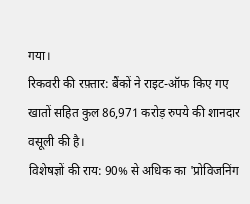गया।
रिकवरी की रफ़्तार: बैंकों ने राइट-ऑफ किए गए खातों सहित कुल 86,971 करोड़ रुपये की शानदार वसूली की है।
विशेषज्ञों की राय: 90% से अधिक का 'प्रोविजनिंग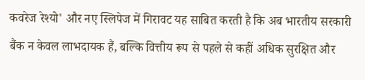कवरेज रेश्यो' और नए स्लिपेज में गिरावट यह साबित करती है कि अब भारतीय सरकारी बैंक न केवल लाभदायक हैं, बल्कि वित्तीय रूप से पहले से कहीं अधिक सुरक्षित और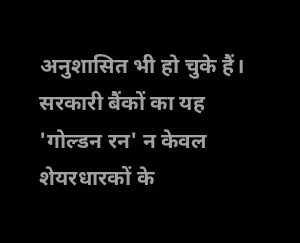अनुशासित भी हो चुके हैं।
सरकारी बैंकों का यह 'गोल्डन रन' न केवल शेयरधारकों के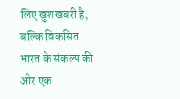लिए खुशखबरी है, बल्कि विकसित भारत के संकल्प की ओर एक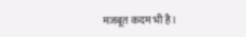मजबूत कदम भी है।